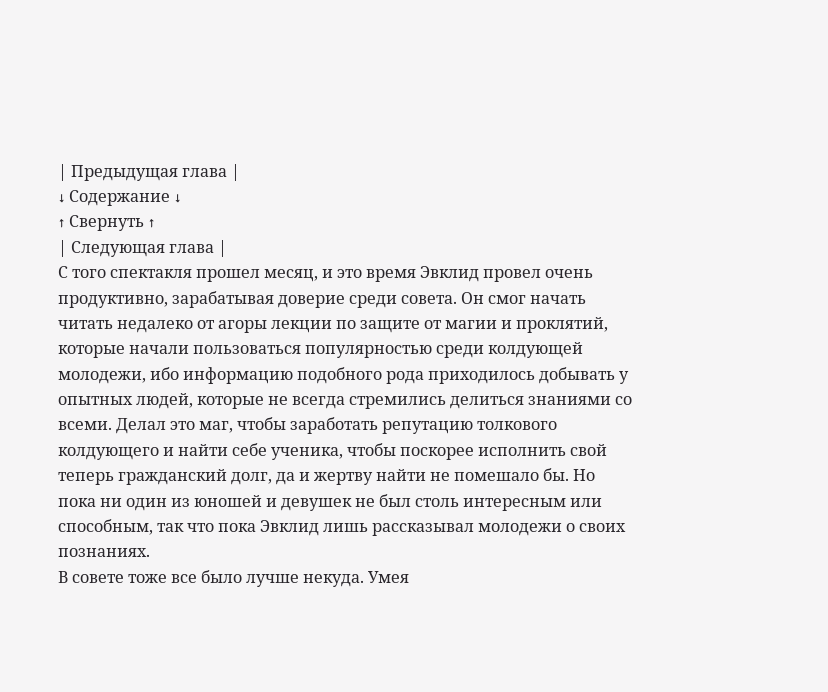| Предыдущая глава |
↓ Содержание ↓
↑ Свернуть ↑
| Следующая глава |
С того спектакля прошел месяц, и это время Эвклид провел очень продуктивно, зарабатывая доверие среди совета. Он смог начать читать недалеко от агоры лекции по защите от магии и проклятий, которые начали пользоваться популярностью среди колдующей молодежи, ибо информацию подобного рода приходилось добывать у опытных людей, которые не всегда стремились делиться знаниями со всеми. Делал это маг, чтобы заработать репутацию толкового колдующего и найти себе ученика, чтобы поскорее исполнить свой теперь гражданский долг, да и жертву найти не помешало бы. Но пока ни один из юношей и девушек не был столь интересным или способным, так что пока Эвклид лишь рассказывал молодежи о своих познаниях.
В совете тоже все было лучше некуда. Умея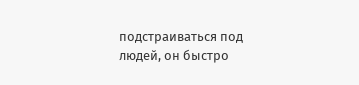подстраиваться под людей, он быстро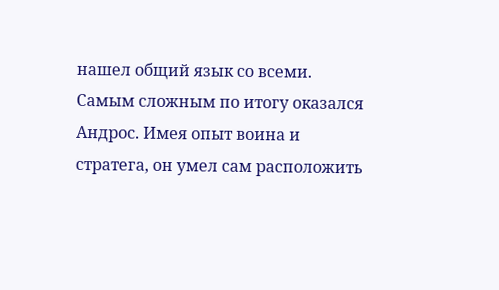нашел общий язык со всеми. Самым сложным по итогу оказался Андрос. Имея опыт воина и стратега, он умел сам расположить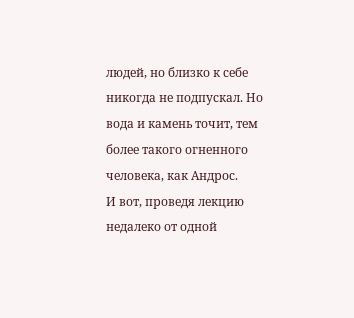людей, но близко к себе никогда не подпускал. Но вода и камень точит, тем более такого огненного человека, как Андрос.
И вот, проведя лекцию недалеко от одной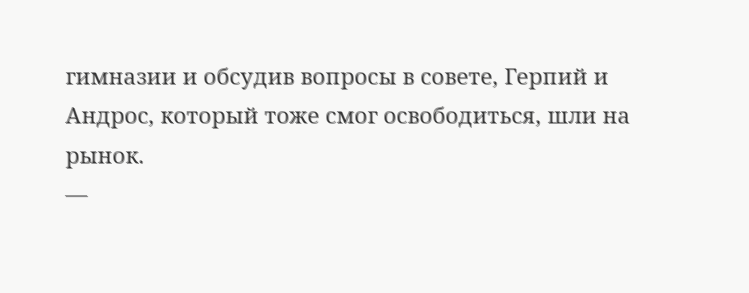гимназии и обсудив вопросы в совете, Герпий и Андрос, который тоже смог освободиться, шли на рынок.
—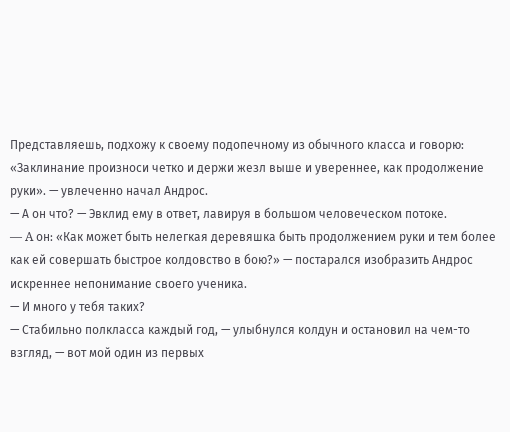Представляешь, подхожу к своему подопечному из обычного класса и говорю: «Заклинание произноси четко и держи жезл выше и увереннее, как продолжение руки». — увлеченно начал Андрос.
— А он что? — Эвклид ему в ответ, лавируя в большом человеческом потоке.
— A он: «Как может быть нелегкая деревяшка быть продолжением руки и тем более как ей совершать быстрое колдовство в бою?» — постарался изобразить Андрос искреннее непонимание своего ученика.
— И много у тебя таких?
— Стабильно полкласса каждый год, — улыбнулся колдун и остановил на чем-то взгляд, — вот мой один из первых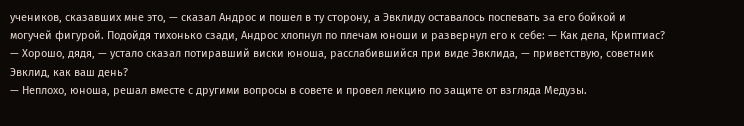учеников, сказавших мне это, — сказал Андрос и пошел в ту сторону, а Эвклиду оставалось поспевать за его бойкой и могучей фигурой. Подойдя тихонько сзади, Андрос хлопнул по плечам юноши и развернул его к себе: — Как дела, Криптиас?
— Хорошо, дядя, — устало сказал потиравший виски юноша, расслабившийся при виде Эвклида, — приветствую, советник Эвклид, как ваш день?
— Неплохо, юноша, решал вместе с другими вопросы в совете и провел лекцию по защите от взгляда Медузы.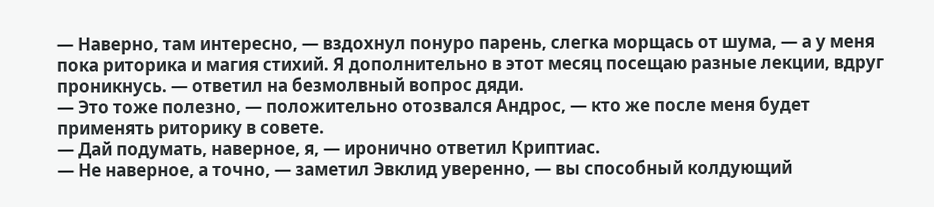— Наверно, там интересно, — вздохнул понуро парень, слегка морщась от шума, — а у меня пока риторика и магия стихий. Я дополнительно в этот месяц посещаю разные лекции, вдруг проникнусь. — ответил на безмолвный вопрос дяди.
— Это тоже полезно, — положительно отозвался Андрос, — кто же после меня будет применять риторику в совете.
— Дай подумать, наверное, я, — иронично ответил Криптиас.
— Не наверное, а точно, — заметил Эвклид уверенно, — вы способный колдующий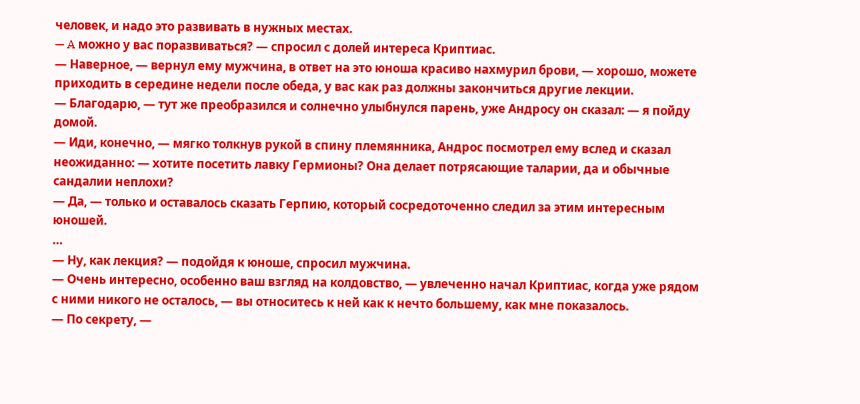человек, и надо это развивать в нужных местах.
— A можно у вас поразвиваться? — спросил с долей интереса Криптиас.
— Наверное, — вернул ему мужчина, в ответ на это юноша красиво нахмурил брови, — хорошо, можете приходить в середине недели после обеда, у вас как раз должны закончиться другие лекции.
— Благодарю, — тут же преобразился и солнечно улыбнулся парень, уже Андросу он сказал: — я пойду домой.
— Иди, конечно, — мягко толкнув рукой в спину племянника, Андрос посмотрел ему вслед и сказал неожиданно: — хотите посетить лавку Гермионы? Она делает потрясающие таларии, да и обычные сандалии неплохи?
— Да, — только и оставалось сказать Герпию, который сосредоточенно следил за этим интересным юношей.
…
— Ну, как лекция? — подойдя к юноше, спросил мужчина.
— Очень интересно, особенно ваш взгляд на колдовство, — увлеченно начал Криптиас, когда уже рядом с ними никого не осталось, — вы относитесь к ней как к нечто большему, как мне показалось.
— По секрету, —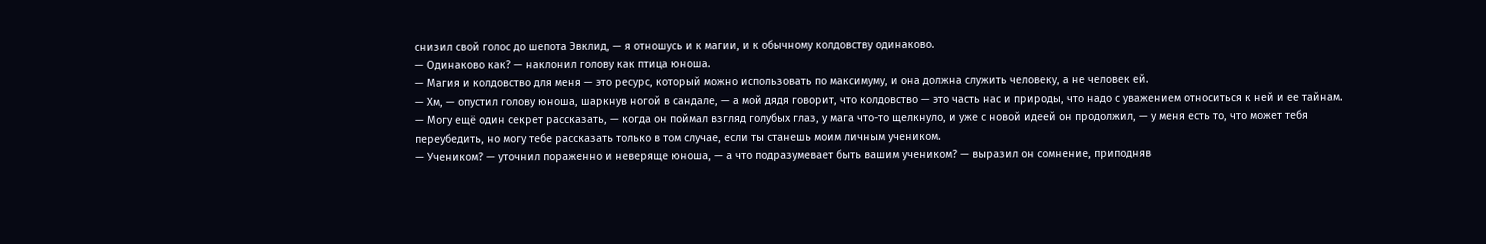снизил свой голос до шепота Эвклид, — я отношусь и к магии, и к обычному колдовству одинаково.
— Одинаково как? — наклонил голову как птица юноша.
— Магия и колдовство для меня — это ресурс, который можно использовать по максимуму, и она должна служить человеку, а не человек ей.
— Хм, — опустил голову юноша, шаркнув ногой в сандале, — а мой дядя говорит, что колдовство — это часть нас и природы, что надо с уважением относиться к ней и ее тайнам.
— Могу ещё один секрет рассказать, — когда он поймал взгляд голубых глаз, у мага что-то щелкнуло, и уже с новой идеей он продолжил, — у меня есть то, что может тебя переубедить, но могу тебе рассказать только в том случае, если ты станешь моим личным учеником.
— Учеником? — уточнил пораженно и неверяще юноша, — а что подразумевает быть вашим учеником? — выразил он сомнение, приподняв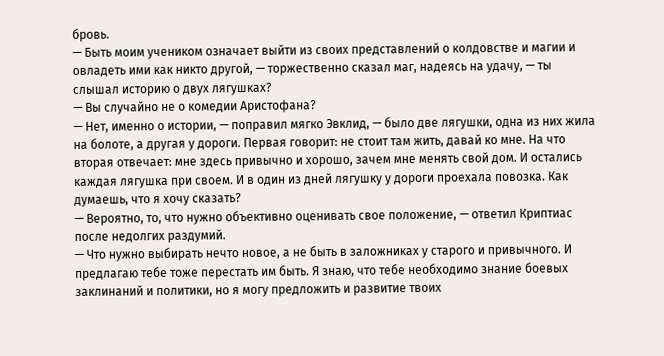бровь.
— Быть моим учеником означает выйти из своих представлений о колдовстве и магии и овладеть ими как никто другой, — торжественно сказал маг, надеясь на удачу, — ты слышал историю о двух лягушках?
— Вы случайно не о комедии Аристофана?
— Нет, именно о истории, — поправил мягко Эвклид, — было две лягушки, одна из них жила на болоте, а другая у дороги. Первая говорит: не стоит там жить, давай ко мне. На что вторая отвечает: мне здесь привычно и хорошо, зачем мне менять свой дом. И остались каждая лягушка при своем. И в один из дней лягушку у дороги проехала повозка. Как думаешь, что я хочу сказать?
— Вероятно, то, что нужно объективно оценивать свое положение, — ответил Криптиас после недолгих раздумий.
— Что нужно выбирать нечто новое, а не быть в заложниках у старого и привычного. И предлагаю тебе тоже перестать им быть. Я знаю, что тебе необходимо знание боевых заклинаний и политики, но я могу предложить и развитие твоих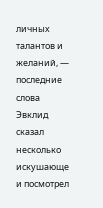личных талантов и желаний, — последние слова Эвклид сказал несколько искушающе и посмотрел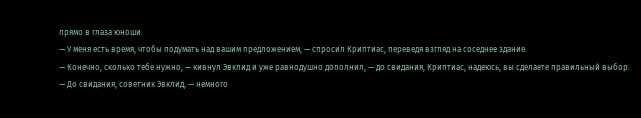прямо в глаза юноши.
— У меня есть время, чтобы подумать над вашим предложением, — спросил Криптиас, переведя взгляд на соседнее здание.
— Конечно, сколько тебе нужно, — кивнул Эвклид и уже равнодушно дополнил, — до свидания, Криптиас, надеюсь, вы сделаете правильный выбор.
— До свидания, советник Эвклид, — немного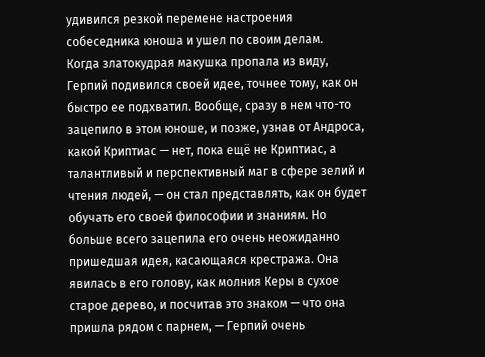удивился резкой перемене настроения собеседника юноша и ушел по своим делам.
Когда златокудрая макушка пропала из виду, Герпий подивился своей идее, точнее тому, как он быстро ее подхватил. Вообще, сразу в нем что-то зацепило в этом юноше, и позже, узнав от Андроса, какой Криптиас — нет, пока ещё не Криптиас, а талантливый и перспективный маг в сфере зелий и чтения людей, — он стал представлять, как он будет обучать его своей философии и знаниям. Но больше всего зацепила его очень неожиданно пришедшая идея, касающаяся крестража. Она явилась в его голову, как молния Керы в сухое старое дерево, и посчитав это знаком — что она пришла рядом с парнем, — Герпий очень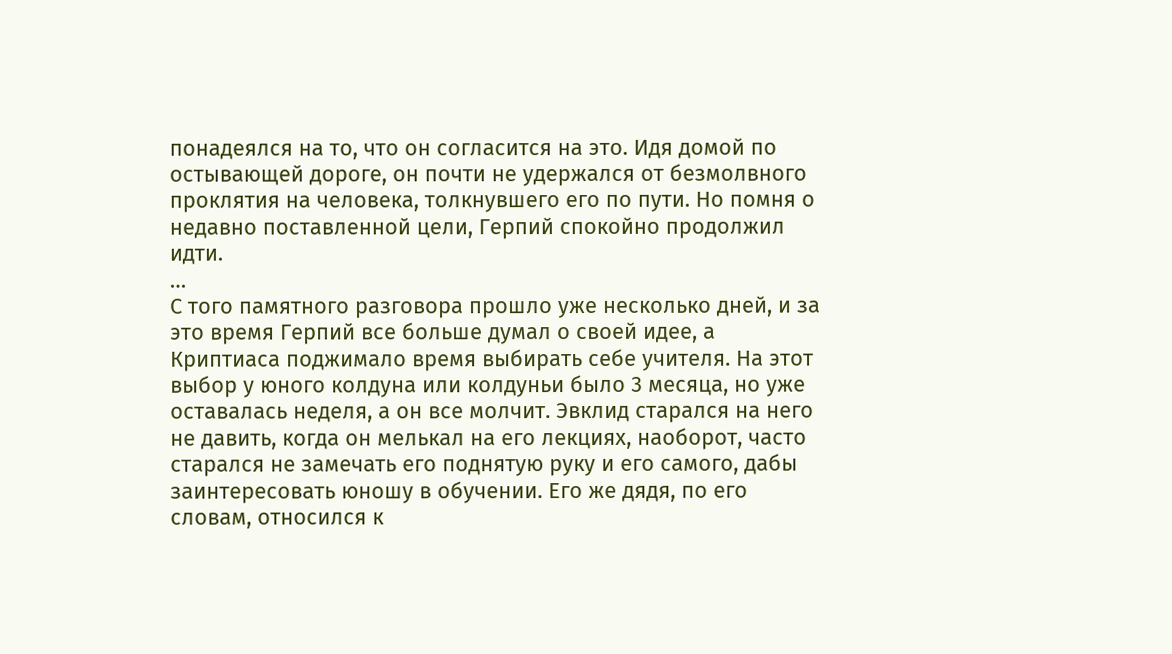понадеялся на то, что он согласится на это. Идя домой по остывающей дороге, он почти не удержался от безмолвного проклятия на человека, толкнувшего его по пути. Но помня о недавно поставленной цели, Герпий спокойно продолжил идти.
…
С того памятного разговора прошло уже несколько дней, и за это время Герпий все больше думал о своей идее, а Криптиаса поджимало время выбирать себе учителя. На этот выбор у юного колдуна или колдуньи было 3 месяца, но уже оставалась неделя, а он все молчит. Эвклид старался на него не давить, когда он мелькал на его лекциях, наоборот, часто старался не замечать его поднятую руку и его самого, дабы заинтересовать юношу в обучении. Его же дядя, по его словам, относился к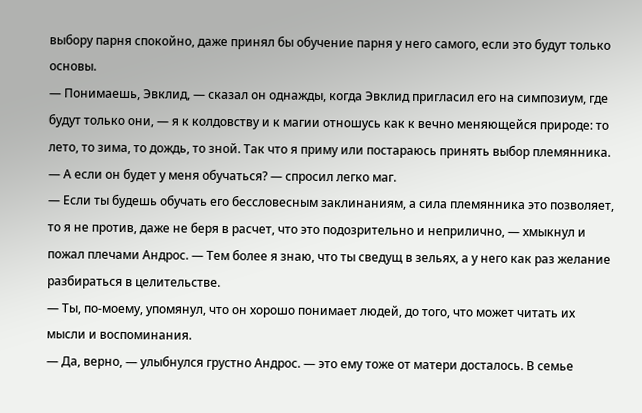выбору парня спокойно, даже принял бы обучение парня у него самого, если это будут только основы.
— Понимаешь, Эвклид, — сказал он однажды, когда Эвклид пригласил его на симпозиум, где будут только они, — я к колдовству и к магии отношусь как к вечно меняющейся природе: то лето, то зима, то дождь, то зной. Так что я приму или постараюсь принять выбор племянника.
— А если он будет у меня обучаться? — спросил легко маг.
— Если ты будешь обучать его бессловесным заклинаниям, а сила племянника это позволяет, то я не против, даже не беря в расчет, что это подозрительно и неприлично, — хмыкнул и пожал плечами Андрос. — Тем более я знаю, что ты сведущ в зельях, а у него как раз желание разбираться в целительстве.
— Ты, по-моему, упомянул, что он хорошо понимает людей, до того, что может читать их мысли и воспоминания.
— Да, верно, — улыбнулся грустно Андрос. — это ему тоже от матери досталось. В семье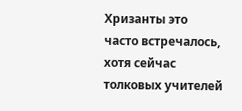Хризанты это часто встречалось, хотя сейчас толковых учителей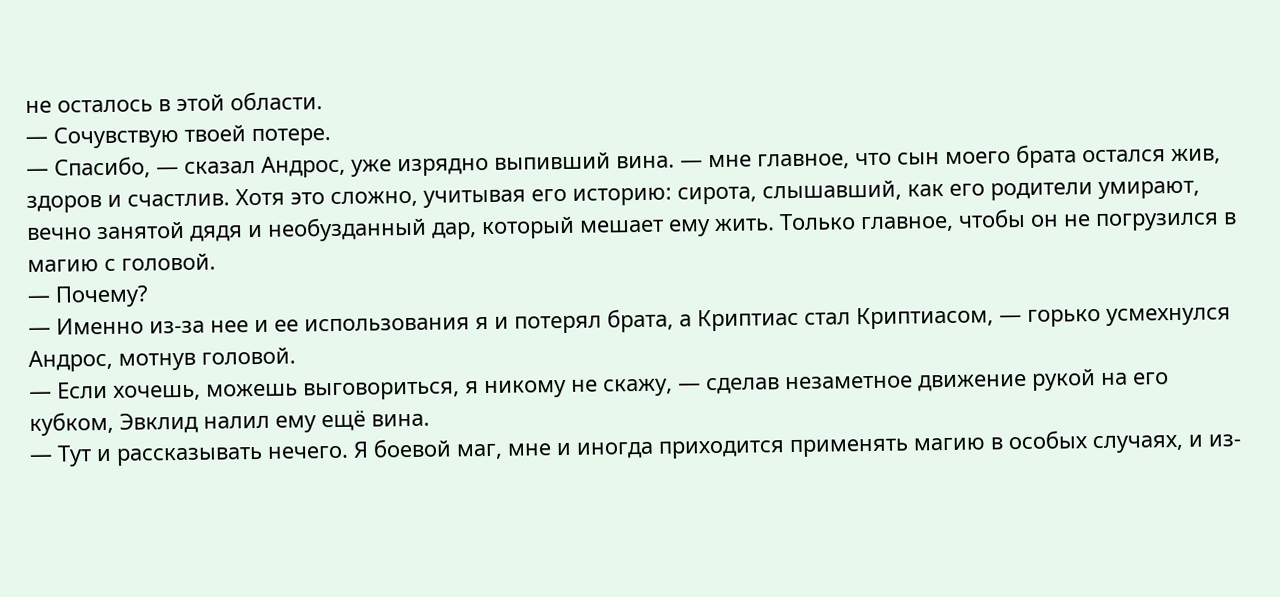не осталось в этой области.
— Сочувствую твоей потере.
— Спасибо, — сказал Андрос, уже изрядно выпивший вина. — мне главное, что сын моего брата остался жив, здоров и счастлив. Хотя это сложно, учитывая его историю: сирота, слышавший, как его родители умирают, вечно занятой дядя и необузданный дар, который мешает ему жить. Только главное, чтобы он не погрузился в магию с головой.
— Почему?
— Именно из-за нее и ее использования я и потерял брата, а Криптиас стал Криптиасом, — горько усмехнулся Андрос, мотнув головой.
— Если хочешь, можешь выговориться, я никому не скажу, — сделав незаметное движение рукой на его кубком, Эвклид налил ему ещё вина.
— Тут и рассказывать нечего. Я боевой маг, мне и иногда приходится применять магию в особых случаях, и из-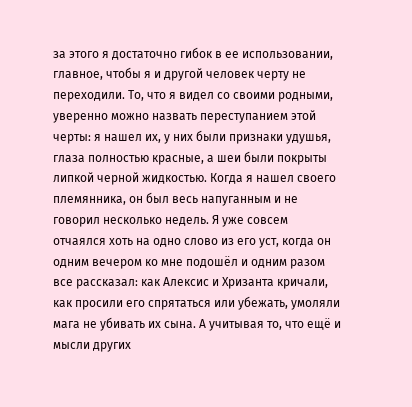за этого я достаточно гибок в ее использовании, главное, чтобы я и другой человек черту не переходили. То, что я видел со своими родными, уверенно можно назвать переступанием этой черты: я нашел их, у них были признаки удушья, глаза полностью красные, а шеи были покрыты липкой черной жидкостью. Когда я нашел своего племянника, он был весь напуганным и не говорил несколько недель. Я уже совсем отчаялся хоть на одно слово из его уст, когда он одним вечером ко мне подошёл и одним разом все рассказал: как Алексис и Хризанта кричали, как просили его спрятаться или убежать, умоляли мага не убивать их сына. А учитывая то, что ещё и мысли других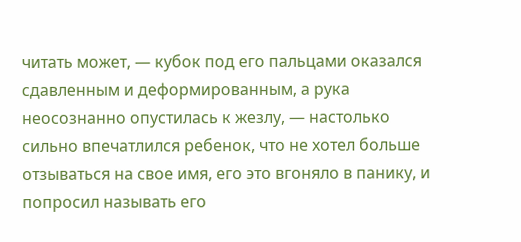читать может, — кубок под его пальцами оказался сдавленным и деформированным, а рука неосознанно опустилась к жезлу, — настолько сильно впечатлился ребенок, что не хотел больше отзываться на свое имя, его это вгоняло в панику, и попросил называть его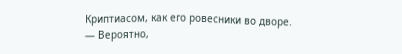Криптиасом, как его ровесники во дворе.
— Вероятно,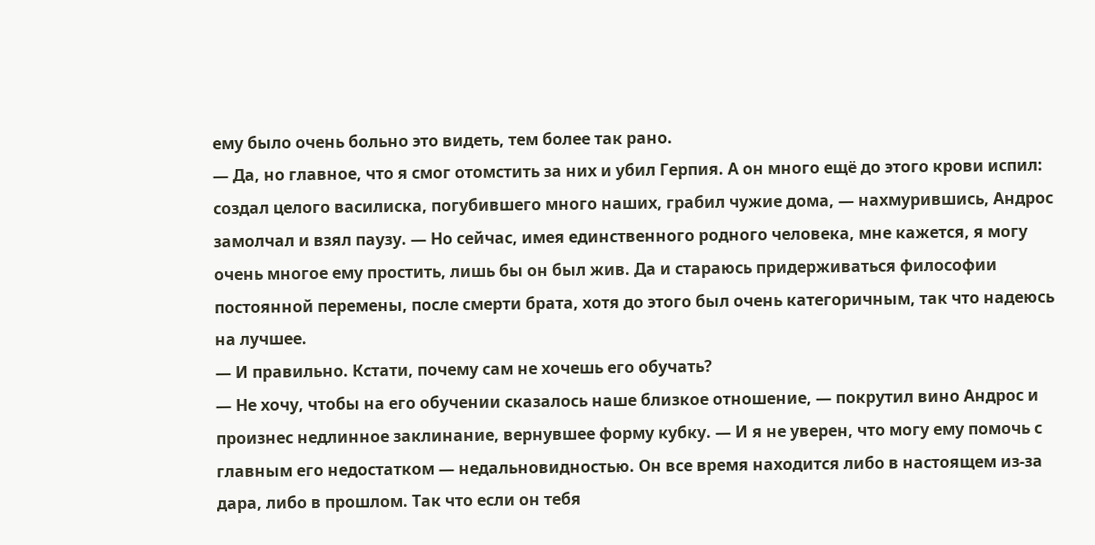ему было очень больно это видеть, тем более так рано.
— Да, но главное, что я смог отомстить за них и убил Герпия. А он много ещё до этого крови испил: создал целого василиска, погубившего много наших, грабил чужие дома, — нахмурившись, Андрос замолчал и взял паузу. — Но сейчас, имея единственного родного человека, мне кажется, я могу очень многое ему простить, лишь бы он был жив. Да и стараюсь придерживаться философии постоянной перемены, после смерти брата, хотя до этого был очень категоричным, так что надеюсь на лучшее.
— И правильно. Кстати, почему сам не хочешь его обучать?
— Не хочу, чтобы на его обучении сказалось наше близкое отношение, — покрутил вино Андрос и произнес недлинное заклинание, вернувшее форму кубку. — И я не уверен, что могу ему помочь с главным его недостатком — недальновидностью. Он все время находится либо в настоящем из-за дара, либо в прошлом. Так что если он тебя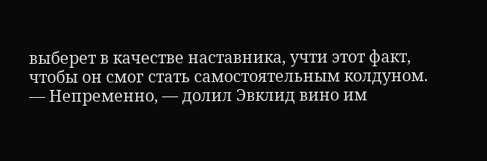выберет в качестве наставника, учти этот факт, чтобы он смог стать самостоятельным колдуном.
— Непременно, — долил Эвклид вино им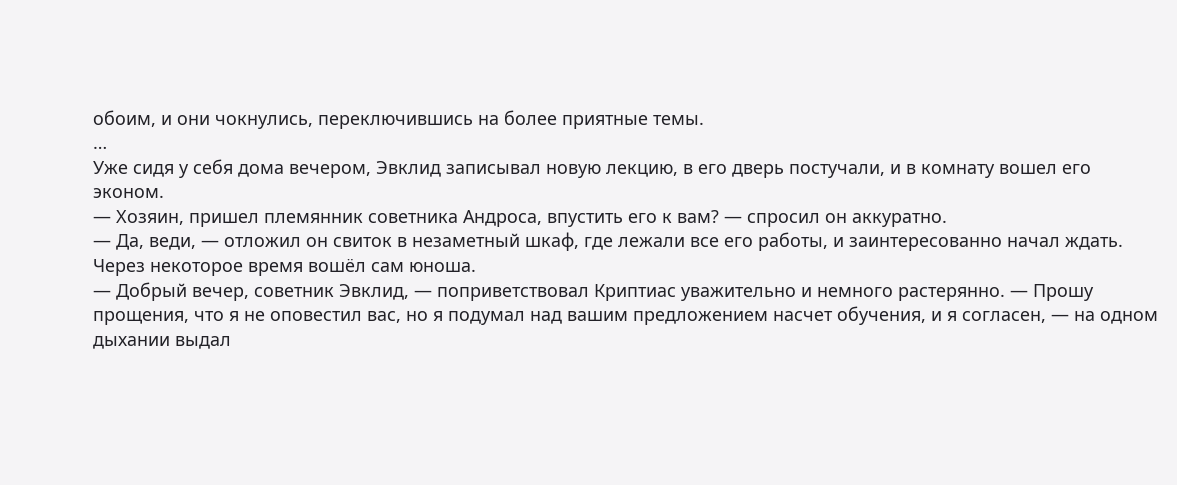обоим, и они чокнулись, переключившись на более приятные темы.
…
Уже сидя у себя дома вечером, Эвклид записывал новую лекцию, в его дверь постучали, и в комнату вошел его эконом.
— Хозяин, пришел племянник советника Андроса, впустить его к вам? — спросил он аккуратно.
— Да, веди, — отложил он свиток в незаметный шкаф, где лежали все его работы, и заинтересованно начал ждать. Через некоторое время вошёл сам юноша.
— Добрый вечер, советник Эвклид, — поприветствовал Криптиас уважительно и немного растерянно. — Прошу прощения, что я не оповестил вас, но я подумал над вашим предложением насчет обучения, и я согласен, — на одном дыхании выдал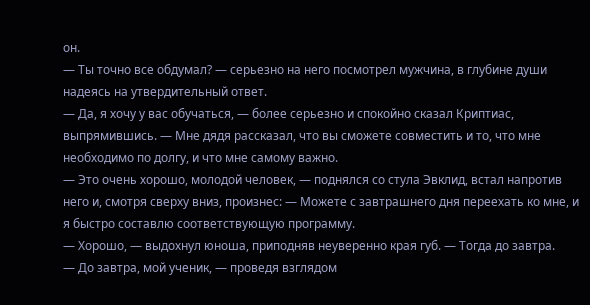он.
— Ты точно все обдумал? — серьезно на него посмотрел мужчина, в глубине души надеясь на утвердительный ответ.
— Да, я хочу у вас обучаться, — более серьезно и спокойно сказал Криптиас, выпрямившись. — Мне дядя рассказал, что вы сможете совместить и то, что мне необходимо по долгу, и что мне самому важно.
— Это очень хорошо, молодой человек, — поднялся со стула Эвклид, встал напротив него и, смотря сверху вниз, произнес: — Можете с завтрашнего дня переехать ко мне, и я быстро составлю соответствующую программу.
— Хорошо, — выдохнул юноша, приподняв неуверенно края губ. — Тогда до завтра.
— До завтра, мой ученик, — проведя взглядом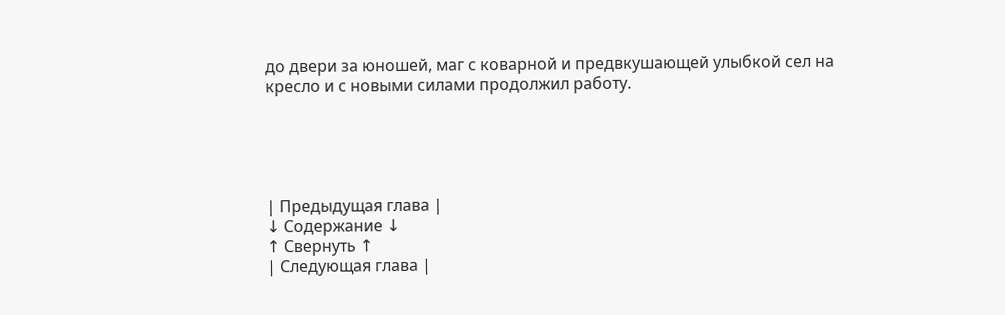до двери за юношей, маг с коварной и предвкушающей улыбкой сел на кресло и с новыми силами продолжил работу.





| Предыдущая глава |
↓ Содержание ↓
↑ Свернуть ↑
| Следующая глава |